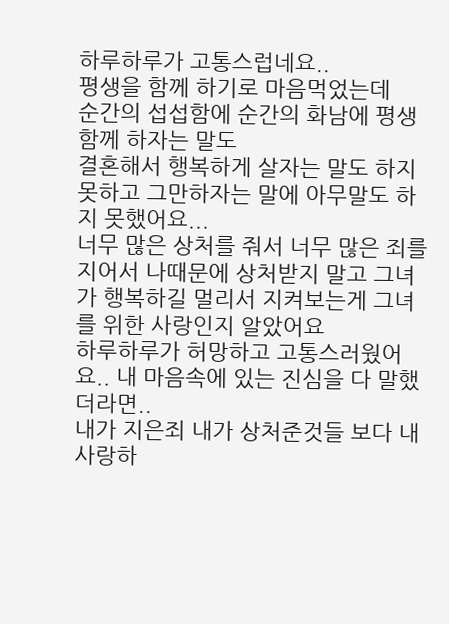하루하루가 고통스럽네요..
평생을 함께 하기로 마음먹었는데
순간의 섭섭함에 순간의 화남에 평생 함께 하자는 말도
결혼해서 행복하게 살자는 말도 하지 못하고 그만하자는 말에 아무말도 하지 못했어요...
너무 많은 상처를 줘서 너무 많은 죄를 지어서 나때문에 상처받지 말고 그녀가 행복하길 멀리서 지켜보는게 그녀를 위한 사랑인지 알았어요
하루하루가 허망하고 고통스러웠어요.. 내 마음속에 있는 진심을 다 말했더라면..
내가 지은죄 내가 상처준것들 보다 내 사랑하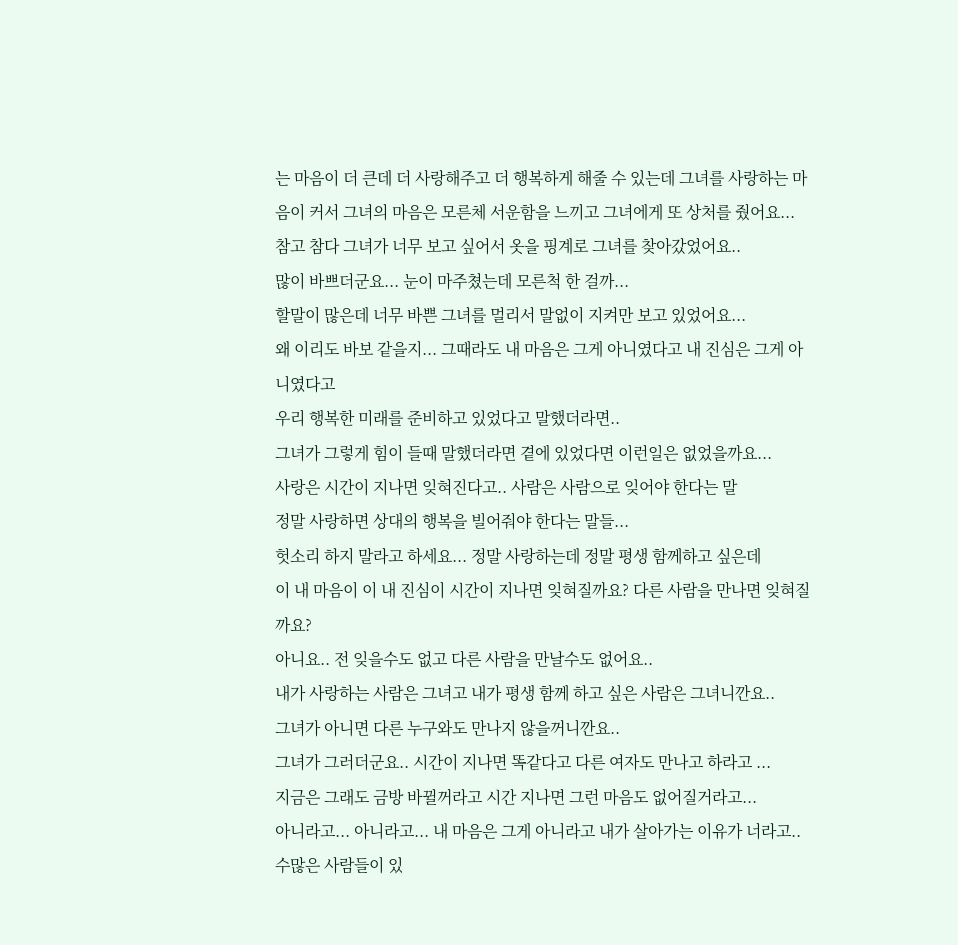는 마음이 더 큰데 더 사랑해주고 더 행복하게 해줄 수 있는데 그녀를 사랑하는 마음이 커서 그녀의 마음은 모른체 서운함을 느끼고 그녀에게 또 상처를 줬어요...
참고 참다 그녀가 너무 보고 싶어서 옷을 핑계로 그녀를 찾아갔었어요..
많이 바쁘더군요... 눈이 마주쳤는데 모른척 한 걸까...
할말이 많은데 너무 바쁜 그녀를 멀리서 말없이 지켜만 보고 있었어요...
왜 이리도 바보 같을지... 그때라도 내 마음은 그게 아니였다고 내 진심은 그게 아니였다고
우리 행복한 미래를 준비하고 있었다고 말했더라면..
그녀가 그렇게 힘이 들때 말했더라면 곁에 있었다면 이런일은 없었을까요...
사랑은 시간이 지나면 잊혀진다고.. 사람은 사람으로 잊어야 한다는 말
정말 사랑하면 상대의 행복을 빌어줘야 한다는 말들...
헛소리 하지 말라고 하세요... 정말 사랑하는데 정말 평생 함께하고 싶은데
이 내 마음이 이 내 진심이 시간이 지나면 잊혀질까요? 다른 사람을 만나면 잊혀질까요?
아니요.. 전 잊을수도 없고 다른 사람을 만날수도 없어요..
내가 사랑하는 사람은 그녀고 내가 평생 함께 하고 싶은 사람은 그녀니깐요..
그녀가 아니면 다른 누구와도 만나지 않을꺼니깐요..
그녀가 그러더군요.. 시간이 지나면 똑같다고 다른 여자도 만나고 하라고 ...
지금은 그래도 금방 바뀔꺼라고 시간 지나면 그런 마음도 없어질거라고...
아니라고... 아니라고... 내 마음은 그게 아니라고 내가 살아가는 이유가 너라고..
수많은 사람들이 있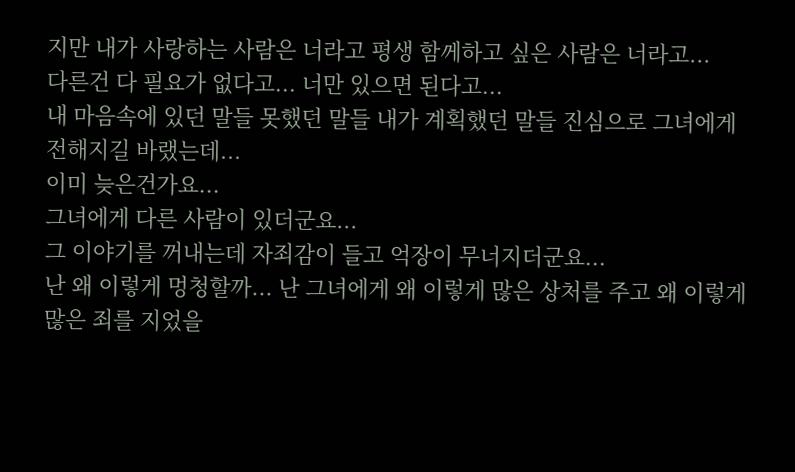지만 내가 사랑하는 사람은 너라고 평생 함께하고 싶은 사람은 너라고...
다른건 다 필요가 없다고... 너만 있으면 된다고...
내 마음속에 있던 말들 못했던 말들 내가 계획했던 말들 진심으로 그녀에게 전해지길 바랬는데...
이미 늦은건가요...
그녀에게 다른 사람이 있더군요...
그 이야기를 꺼내는데 자죄감이 들고 억장이 무너지더군요...
난 왜 이렇게 멍청할까... 난 그녀에게 왜 이렇게 많은 상처를 주고 왜 이렇게 많은 죄를 지었을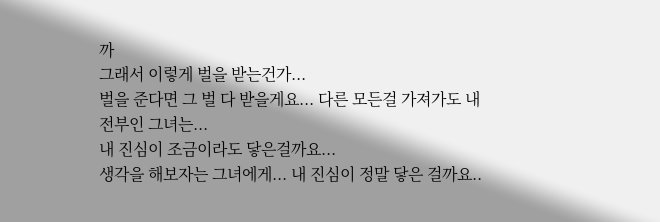까
그래서 이렇게 벌을 받는건가...
벌을 준다면 그 벌 다 받을게요... 다른 모든걸 가져가도 내 전부인 그녀는...
내 진심이 조금이라도 닿은걸까요...
생각을 해보자는 그녀에게... 내 진심이 정말 닿은 걸까요..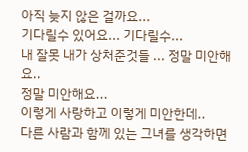아직 늦지 않은 걸까요...
기다릴수 있어요... 기다릴수...
내 잘못 내가 상처준것들 ... 정말 미안해요..
정말 미안해요...
이렇게 사랑하고 이렇게 미안한데..
다른 사람과 함께 있는 그녀를 생각하면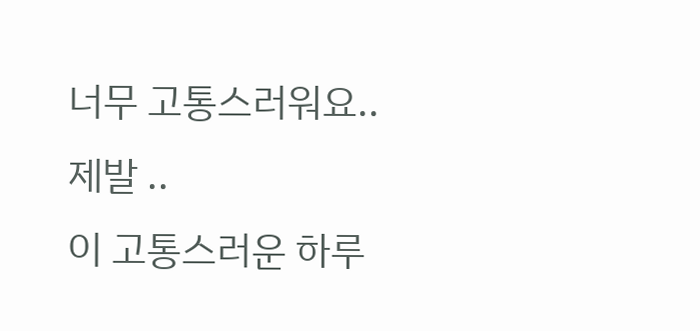너무 고통스러워요..
제발 ..
이 고통스러운 하루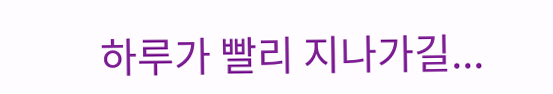하루가 빨리 지나가길...